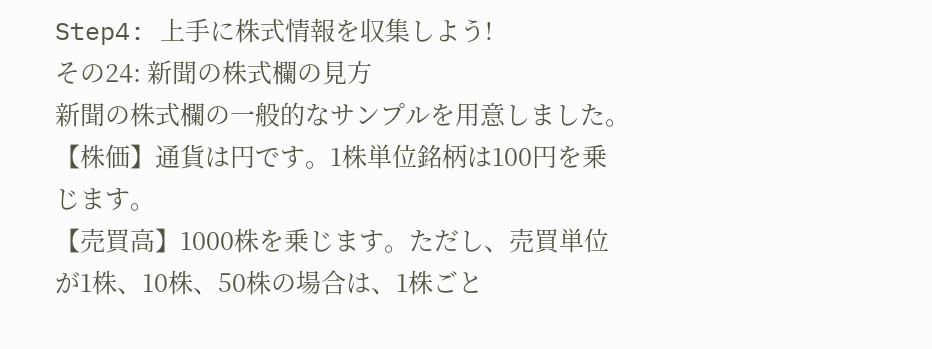Step4: 上手に株式情報を収集しよう!
その24: 新聞の株式欄の見方
新聞の株式欄の一般的なサンプルを用意しました。
【株価】通貨は円です。1株単位銘柄は100円を乗じます。
【売買高】1000株を乗じます。ただし、売買単位が1株、10株、50株の場合は、1株ごと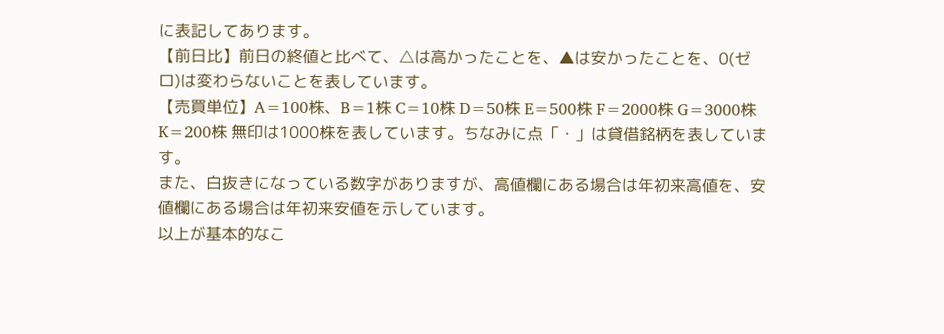に表記してあります。
【前日比】前日の終値と比べて、△は高かったことを、▲は安かったことを、0(ゼロ)は変わらないことを表しています。
【売買単位】A=100株、B=1株 C=10株 D=50株 E=500株 F=2000株 G=3000株 K=200株 無印は1000株を表しています。ちなみに点「・」は貸借銘柄を表しています。
また、白抜きになっている数字がありますが、高値欄にある場合は年初来高値を、安値欄にある場合は年初来安値を示しています。
以上が基本的なこ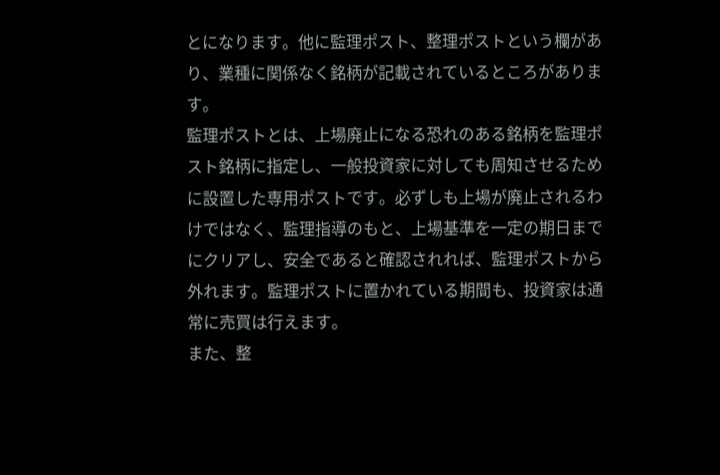とになります。他に監理ポスト、整理ポストという欄があり、業種に関係なく銘柄が記載されているところがあります。
監理ポストとは、上場廃止になる恐れのある銘柄を監理ポスト銘柄に指定し、一般投資家に対しても周知させるために設置した専用ポストです。必ずしも上場が廃止されるわけではなく、監理指導のもと、上場基準を一定の期日までにクリアし、安全であると確認されれば、監理ポストから外れます。監理ポストに置かれている期間も、投資家は通常に売買は行えます。
また、整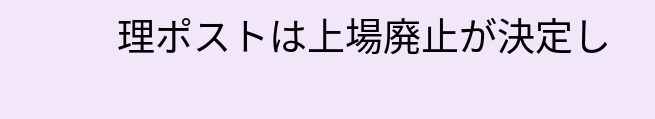理ポストは上場廃止が決定し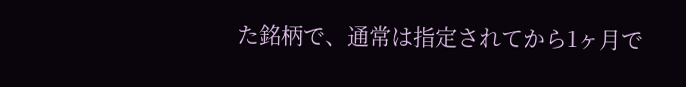た銘柄で、通常は指定されてから1ヶ月で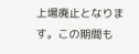上場廃止となります。この期間も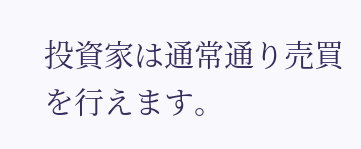投資家は通常通り売買を行えます。